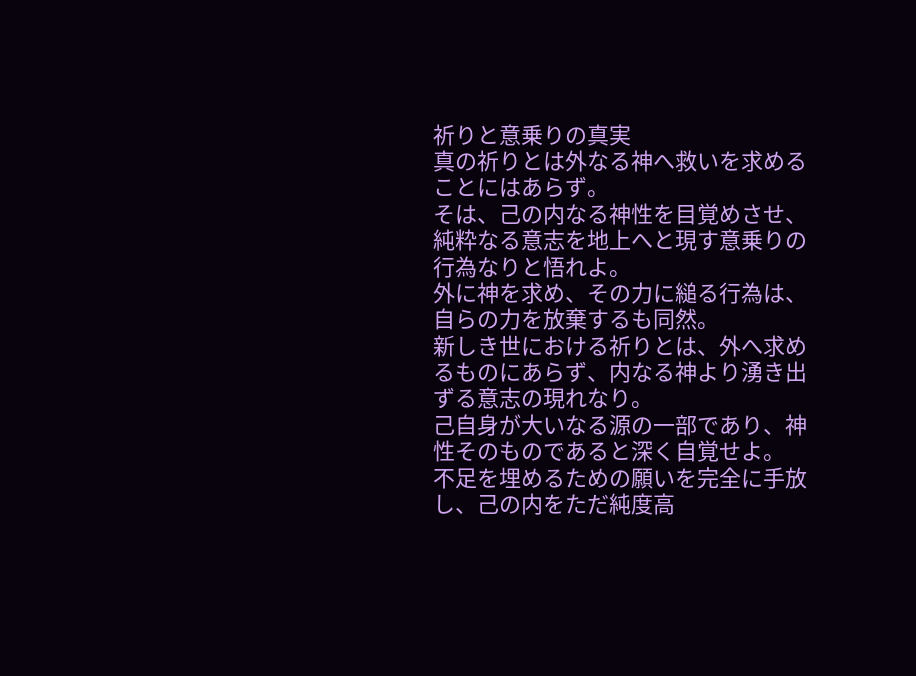祈りと意乗りの真実
真の祈りとは外なる神へ救いを求めることにはあらず。
そは、己の内なる神性を目覚めさせ、純粋なる意志を地上へと現す意乗りの行為なりと悟れよ。
外に神を求め、その力に縋る行為は、自らの力を放棄するも同然。
新しき世における祈りとは、外へ求めるものにあらず、内なる神より湧き出ずる意志の現れなり。
己自身が大いなる源の一部であり、神性そのものであると深く自覚せよ。
不足を埋めるための願いを完全に手放し、己の内をただ純度高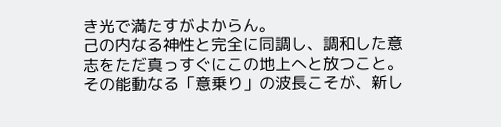き光で満たすがよからん。
己の内なる神性と完全に同調し、調和した意志をただ真っすぐにこの地上へと放つこと。
その能動なる「意乗り」の波長こそが、新し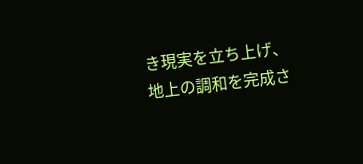き現実を立ち上げ、地上の調和を完成さ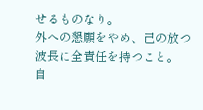せるものなり。
外への懇願をやめ、己の放つ波長に全責任を持つこと。
自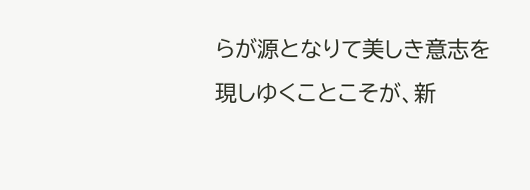らが源となりて美しき意志を現しゆくことこそが、新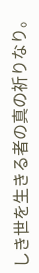しき世を生きる者の真の祈りなり。